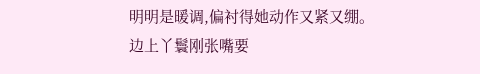明明是暖调,偏衬得她动作又紧又绷。
边上丫鬟刚张嘴要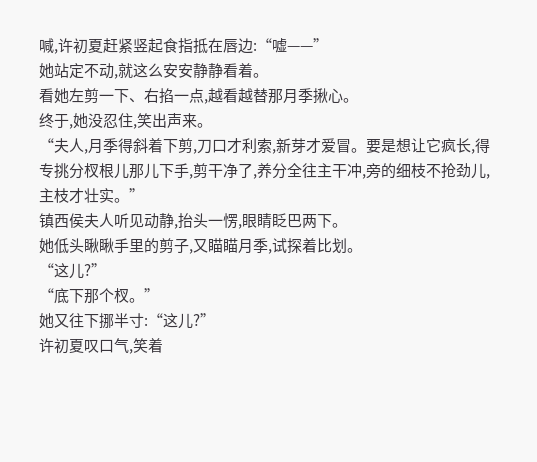喊,许初夏赶紧竖起食指抵在唇边:“嘘——”
她站定不动,就这么安安静静看着。
看她左剪一下、右掐一点,越看越替那月季揪心。
终于,她没忍住,笑出声来。
“夫人,月季得斜着下剪,刀口才利索,新芽才爱冒。要是想让它疯长,得专挑分杈根儿那儿下手,剪干净了,养分全往主干冲,旁的细枝不抢劲儿,主枝才壮实。”
镇西侯夫人听见动静,抬头一愣,眼睛眨巴两下。
她低头瞅瞅手里的剪子,又瞄瞄月季,试探着比划。
“这儿?”
“底下那个杈。”
她又往下挪半寸:“这儿?”
许初夏叹口气,笑着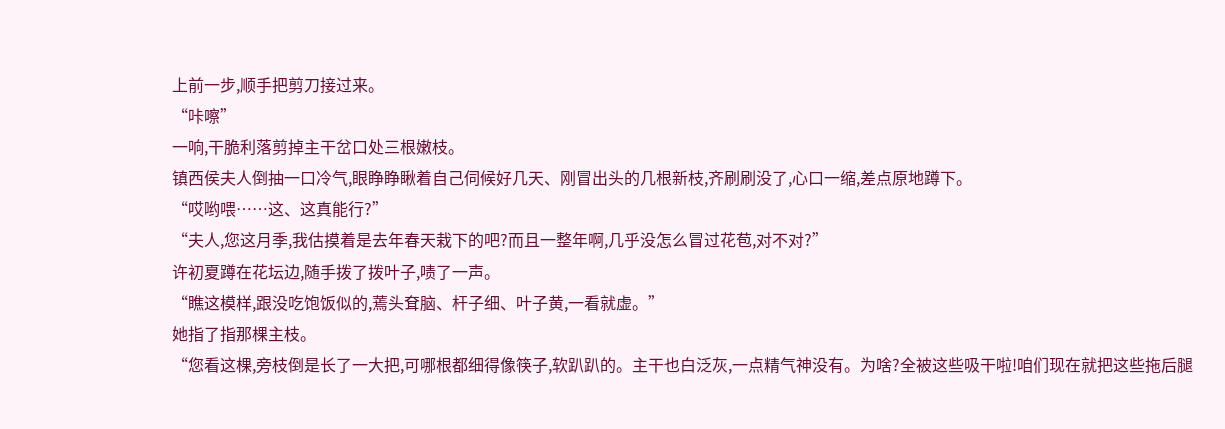上前一步,顺手把剪刀接过来。
“咔嚓”
一响,干脆利落剪掉主干岔口处三根嫩枝。
镇西侯夫人倒抽一口冷气,眼睁睁瞅着自己伺候好几天、刚冒出头的几根新枝,齐刷刷没了,心口一缩,差点原地蹲下。
“哎哟喂……这、这真能行?”
“夫人,您这月季,我估摸着是去年春天栽下的吧?而且一整年啊,几乎没怎么冒过花苞,对不对?”
许初夏蹲在花坛边,随手拨了拨叶子,啧了一声。
“瞧这模样,跟没吃饱饭似的,蔫头耷脑、杆子细、叶子黄,一看就虚。”
她指了指那棵主枝。
“您看这棵,旁枝倒是长了一大把,可哪根都细得像筷子,软趴趴的。主干也白泛灰,一点精气神没有。为啥?全被这些吸干啦!咱们现在就把这些拖后腿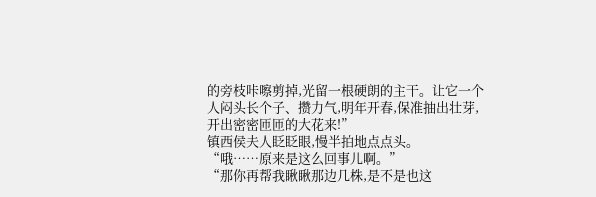的旁枝咔嚓剪掉,光留一根硬朗的主干。让它一个人闷头长个子、攒力气,明年开春,保准抽出壮芽,开出密密匝匝的大花来!”
镇西侯夫人眨眨眼,慢半拍地点点头。
“哦……原来是这么回事儿啊。”
“那你再帮我瞅瞅那边几株,是不是也这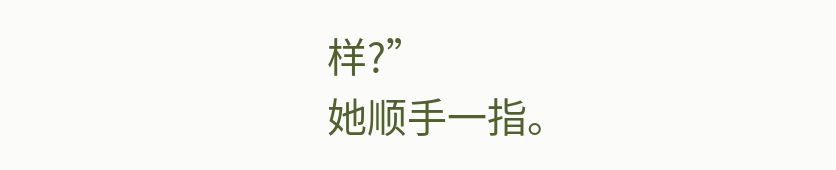样?”
她顺手一指。